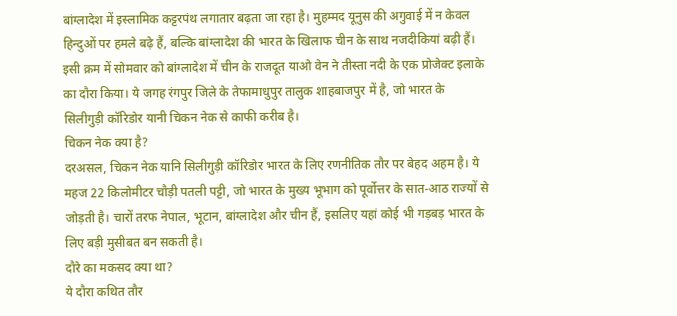बांग्लादेश में इस्लामिक कट्टरपंथ लगातार बढ़ता जा रहा है। मुहम्मद यूनुस की अगुवाई में न केवल हिन्दुओं पर हमले बढ़े हैं, बल्कि बांग्लादेश की भारत के खिलाफ चीन के साथ नजदीकियां बढ़ी हैं। इसी क्रम में सोमवार को बांग्लादेश में चीन के राजदूत याओ वेन ने तीस्ता नदी के एक प्रोजेक्ट इलाके का दौरा किया। ये जगह रंगपुर जिले के तेफामाधुपुर तालुक शाहबाजपुर में है, जो भारत के सिलीगुड़ी कॉरिडोर यानी चिकन नेक से काफी करीब है।
चिकन नेक क्या है?
दरअसल, चिकन नेक यानि सिलीगुड़ी कॉरिडोर भारत के लिए रणनीतिक तौर पर बेहद अहम है। ये महज 22 किलोमीटर चौड़ी पतली पट्टी, जो भारत के मुख्य भूभाग को पूर्वोत्तर के सात-आठ राज्यों से जोड़ती है। चारों तरफ नेपाल, भूटान, बांग्लादेश और चीन हैं, इसलिए यहां कोई भी गड़बड़ भारत के लिए बड़ी मुसीबत बन सकती है।
दौरे का मकसद क्या था?
ये दौरा कथित तौर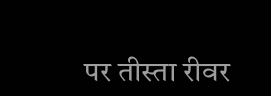पर तीस्ता रीवर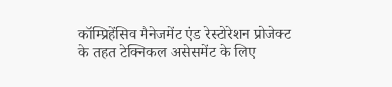कॉम्प्रिहेंसिव मैनेजमेंट एंड रेस्टोरेशन प्रोजेक्ट के तहत टेक्निकल असेसमेंट के लिए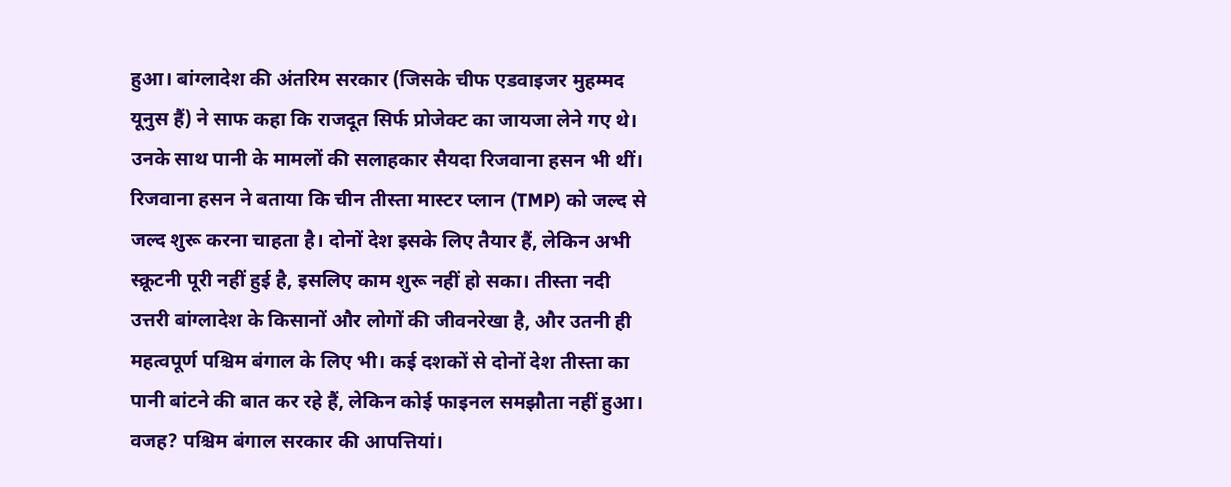हुआ। बांग्लादेश की अंतरिम सरकार (जिसके चीफ एडवाइजर मुहम्मद यूनुस हैं) ने साफ कहा कि राजदूत सिर्फ प्रोजेक्ट का जायजा लेने गए थे। उनके साथ पानी के मामलों की सलाहकार सैयदा रिजवाना हसन भी थीं।
रिजवाना हसन ने बताया कि चीन तीस्ता मास्टर प्लान (TMP) को जल्द से जल्द शुरू करना चाहता है। दोनों देश इसके लिए तैयार हैं, लेकिन अभी स्क्रूटनी पूरी नहीं हुई है, इसलिए काम शुरू नहीं हो सका। तीस्ता नदी उत्तरी बांग्लादेश के किसानों और लोगों की जीवनरेखा है, और उतनी ही महत्वपूर्ण पश्चिम बंगाल के लिए भी। कई दशकों से दोनों देश तीस्ता का पानी बांटने की बात कर रहे हैं, लेकिन कोई फाइनल समझौता नहीं हुआ। वजह? पश्चिम बंगाल सरकार की आपत्तियां।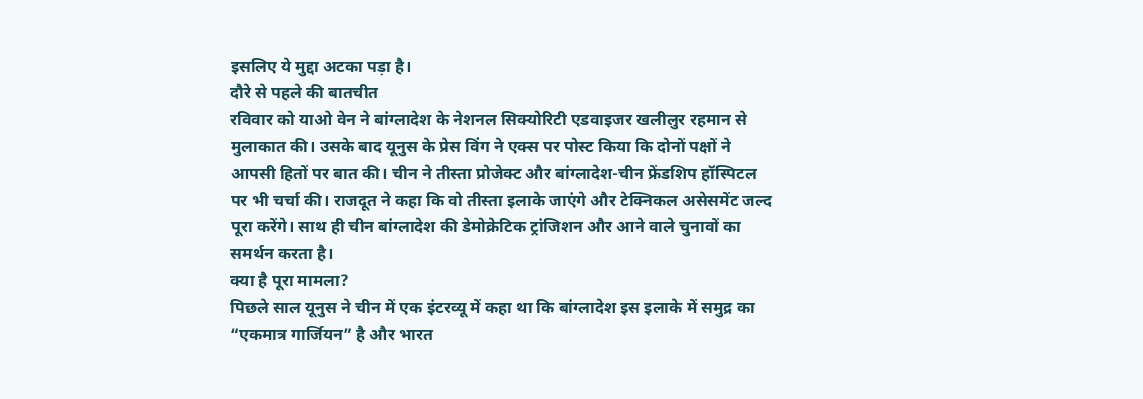इसलिए ये मुद्दा अटका पड़ा है।
दौरे से पहले की बातचीत
रविवार को याओ वेन ने बांग्लादेश के नेशनल सिक्योरिटी एडवाइजर खलीलुर रहमान से मुलाकात की। उसके बाद यूनुस के प्रेस विंग ने एक्स पर पोस्ट किया कि दोनों पक्षों ने आपसी हितों पर बात की। चीन ने तीस्ता प्रोजेक्ट और बांग्लादेश-चीन फ्रेंडशिप हॉस्पिटल पर भी चर्चा की। राजदूत ने कहा कि वो तीस्ता इलाके जाएंगे और टेक्निकल असेसमेंट जल्द पूरा करेंगे। साथ ही चीन बांग्लादेश की डेमोक्रेटिक ट्रांजिशन और आने वाले चुनावों का समर्थन करता है।
क्या है पूरा मामला?
पिछले साल यूनुस ने चीन में एक इंटरव्यू में कहा था कि बांग्लादेश इस इलाके में समुद्र का “एकमात्र गार्जियन” है और भारत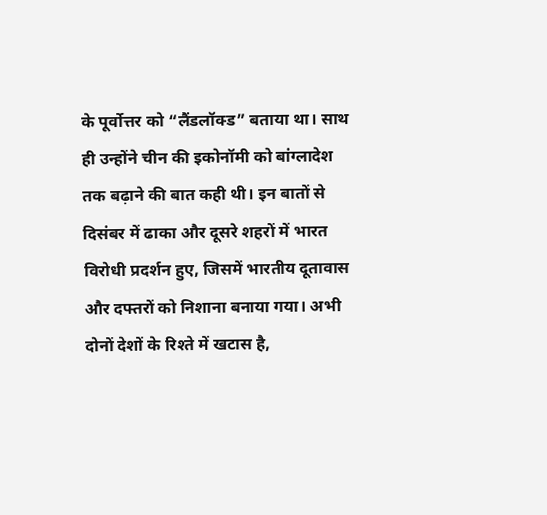के पूर्वोत्तर को “लैंडलॉक्ड” बताया था। साथ ही उन्होंने चीन की इकोनॉमी को बांग्लादेश तक बढ़ाने की बात कही थी। इन बातों से दिसंबर में ढाका और दूसरे शहरों में भारत विरोधी प्रदर्शन हुए, जिसमें भारतीय दूतावास और दफ्तरों को निशाना बनाया गया। अभी दोनों देशों के रिश्ते में खटास है,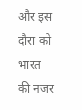और इस दौरा को भारत की नजर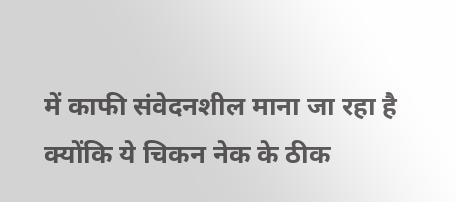में काफी संवेदनशील माना जा रहा है क्योंकि ये चिकन नेक के ठीक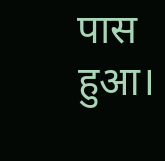पास हुआ।